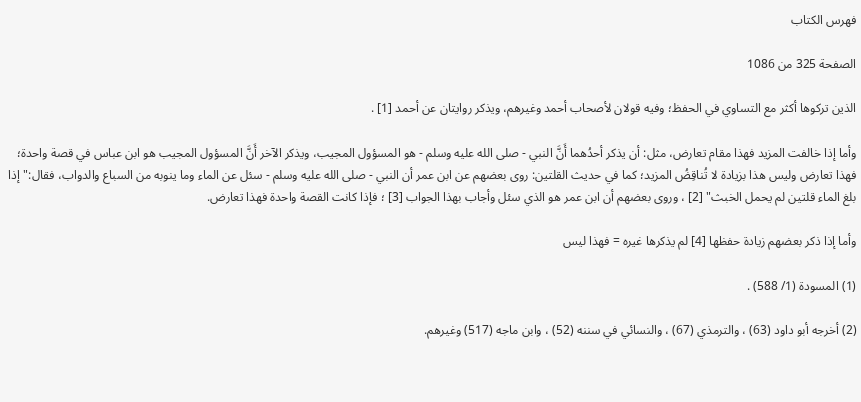فهرس الكتاب

الصفحة 325 من 1086

الذين تركوها أكثر مع التساوي في الحفظ؛ وفيه قولان لأصحاب أحمد وغيرهم، ويذكر روايتان عن أحمد [1] .

وأما إذا خالفت المزيد فهذا مقام تعارض، مثل: أن يذكر أحدُهما أَنَّ النبي - صلى الله عليه وسلم - هو المسؤول المجيب، ويذكر الآخر أَنَّ المسؤول المجيب هو ابن عباس في قصة واحدة؛ فهذا تعارض وليس هذا بزيادة لا تُناقِضُ المزيد؛ كما في حديث القلتين: روى بعضهم عن ابن عمر أن النبي - صلى الله عليه وسلم - سئل عن الماء وما ينوبه من السباع والدواب، فقال:"إذا بلغ الماء قلتين لم يحمل الخبث" [2] ، وروى بعضهم أن ابن عمر هو الذي سئل وأجاب بهذا الجواب [3] ؛ فإذا كانت القصة واحدة فهذا تعارض.

وأما إذا ذكر بعضهم زيادة حفظها [4] لم يذكرها غيره = فهذا ليس

(1) المسودة (1/ 588) .

(2) أخرجه أبو داود (63) ، والترمذي (67) ، والنسائي في سننه (52) ، وابن ماجه (517) وغيرهم.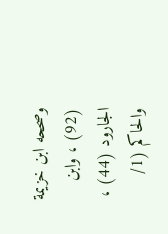وصححه ابن خزيمة (92) ، وابن الجارود (44) ، والحاكم (1/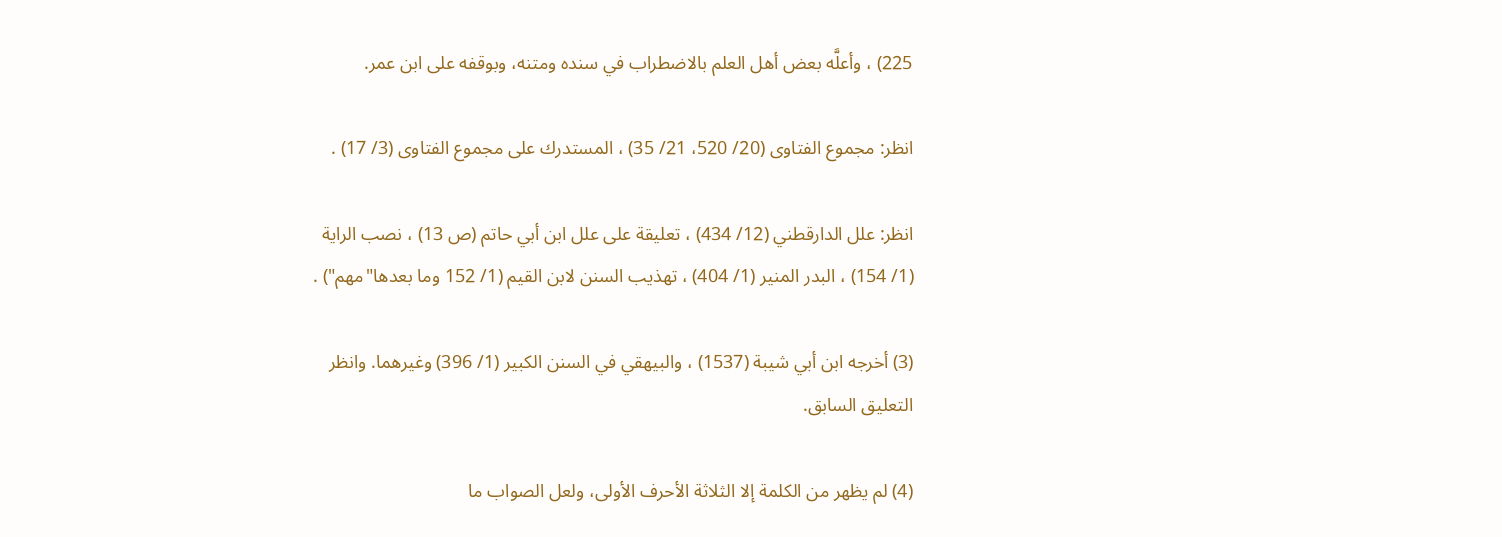225) ، وأعلَّه بعض أهل العلم بالاضطراب في سنده ومتنه، وبوقفه على ابن عمر.

انظر: مجموع الفتاوى (20/ 520، 21/ 35) ، المستدرك على مجموع الفتاوى (3/ 17) .

انظر: علل الدارقطني (12/ 434) ، تعليقة على علل ابن أبي حاتم (ص 13) ، نصب الراية (1/ 154) ، البدر المنير (1/ 404) ، تهذيب السنن لابن القيم (1/ 152 وما بعدها"مهم") .

(3) أخرجه ابن أبي شيبة (1537) ، والبيهقي في السنن الكبير (1/ 396) وغيرهما. وانظر التعليق السابق.

(4) لم يظهر من الكلمة إلا الثلاثة الأحرف الأولى، ولعل الصواب ما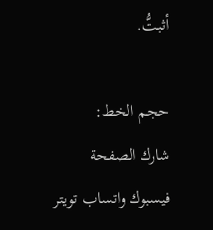أثبتُّ.

حجم الخط:
شارك الصفحة
فيسبوك واتساب تويتر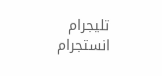تليجرام انستجرام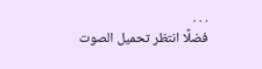. . .
فضلًا انتظر تحميل الصوت